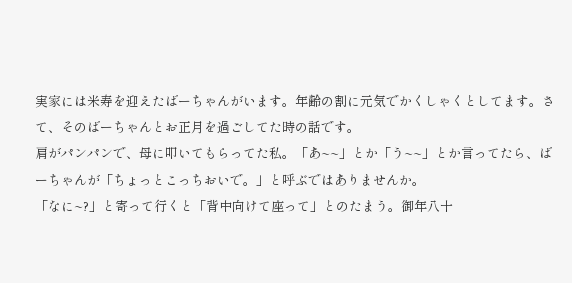実家には米寿を迎えたばーちゃんがいます。年齢の割に元気でかくしゃくとしてます。さて、そのばーちゃんとお正月を過ごしてた時の話です。
肩がパンパンで、母に叩いてもらってた私。「あ~~」とか「う~~」とか言ってたら、ばーちゃんが「ちょっとこっちおいで。」と呼ぶではありませんか。
「なに~?」と寄って行くと「背中向けて座って」とのたまう。御年八十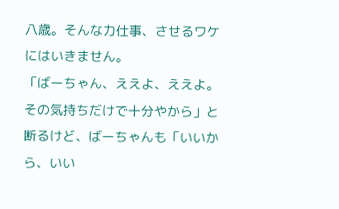八歳。そんな力仕事、させるワケにはいきません。
「ばーちゃん、ええよ、ええよ。その気持ちだけで十分やから」と断るけど、ばーちゃんも「いいから、いい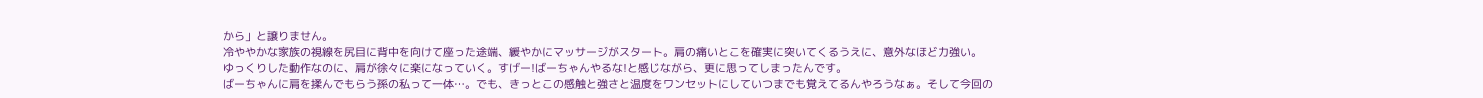から」と譲りません。
冷ややかな家族の視線を尻目に背中を向けて座った途端、緩やかにマッサージがスタート。肩の痛いとこを確実に突いてくるうえに、意外なほど力強い。
ゆっくりした動作なのに、肩が徐々に楽になっていく。すげー!ばーちゃんやるな!と感じながら、更に思ってしまったんです。
ばーちゃんに肩を揉んでもらう孫の私って一体…。でも、きっとこの感触と強さと温度をワンセットにしていつまでも覚えてるんやろうなぁ。そして今回の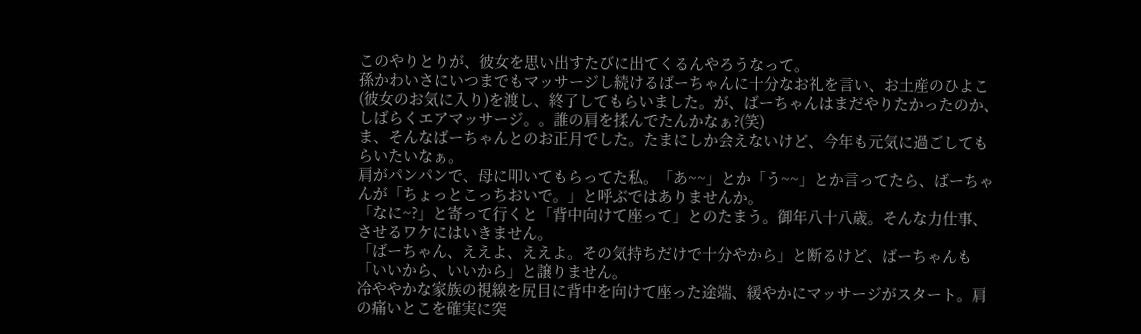このやりとりが、彼女を思い出すたびに出てくるんやろうなって。
孫かわいさにいつまでもマッサージし続けるばーちゃんに十分なお礼を言い、お土産のひよこ(彼女のお気に入り)を渡し、終了してもらいました。が、ばーちゃんはまだやりたかったのか、しばらくエアマッサージ。。誰の肩を揉んでたんかなぁ?(笑)
ま、そんなばーちゃんとのお正月でした。たまにしか会えないけど、今年も元気に過ごしてもらいたいなぁ。
肩がパンパンで、母に叩いてもらってた私。「あ~~」とか「う~~」とか言ってたら、ばーちゃんが「ちょっとこっちおいで。」と呼ぶではありませんか。
「なに~?」と寄って行くと「背中向けて座って」とのたまう。御年八十八歳。そんな力仕事、させるワケにはいきません。
「ばーちゃん、ええよ、ええよ。その気持ちだけで十分やから」と断るけど、ばーちゃんも「いいから、いいから」と譲りません。
冷ややかな家族の視線を尻目に背中を向けて座った途端、緩やかにマッサージがスタート。肩の痛いとこを確実に突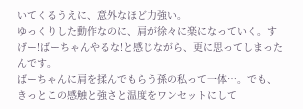いてくるうえに、意外なほど力強い。
ゆっくりした動作なのに、肩が徐々に楽になっていく。すげー!ばーちゃんやるな!と感じながら、更に思ってしまったんです。
ばーちゃんに肩を揉んでもらう孫の私って一体…。でも、きっとこの感触と強さと温度をワンセットにして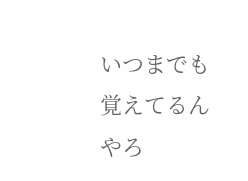いつまでも覚えてるんやろ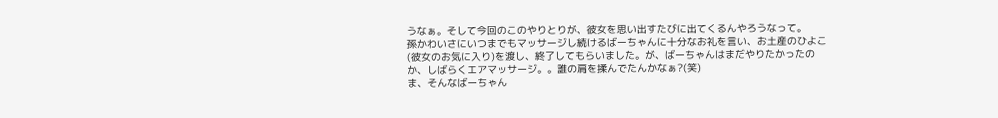うなぁ。そして今回のこのやりとりが、彼女を思い出すたびに出てくるんやろうなって。
孫かわいさにいつまでもマッサージし続けるばーちゃんに十分なお礼を言い、お土産のひよこ(彼女のお気に入り)を渡し、終了してもらいました。が、ばーちゃんはまだやりたかったのか、しばらくエアマッサージ。。誰の肩を揉んでたんかなぁ?(笑)
ま、そんなばーちゃん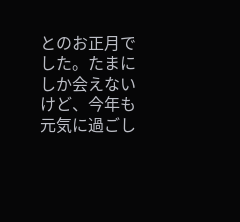とのお正月でした。たまにしか会えないけど、今年も元気に過ごし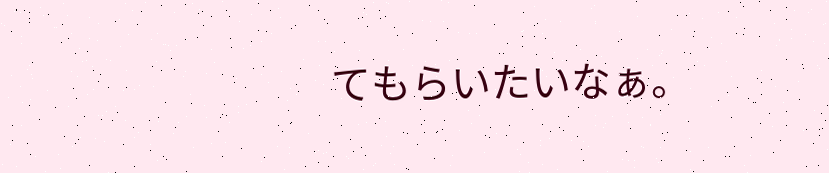てもらいたいなぁ。